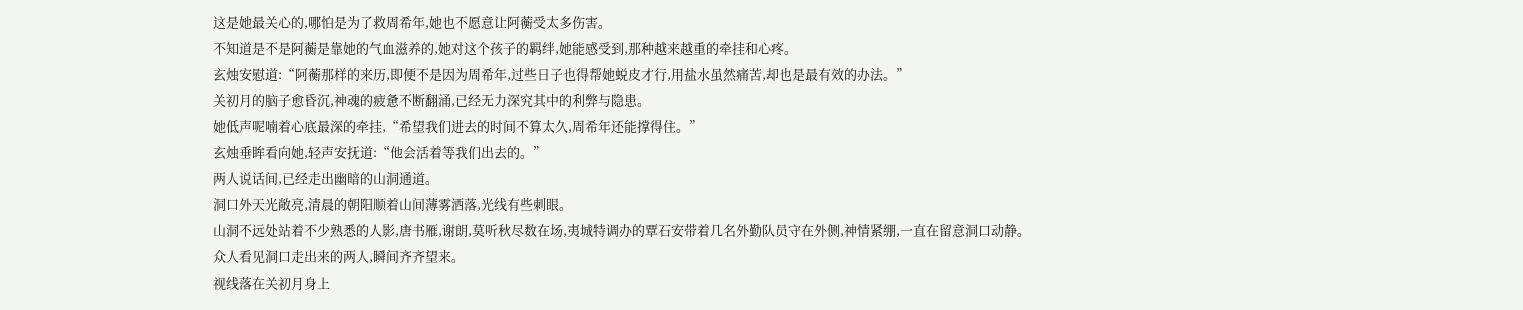这是她最关心的,哪怕是为了救周希年,她也不愿意让阿蘅受太多伤害。
不知道是不是阿蘅是靠她的气血滋养的,她对这个孩子的羁绊,她能感受到,那种越来越重的牵挂和心疼。
玄烛安慰道:“阿蘅那样的来历,即便不是因为周希年,过些日子也得帮她蜕皮才行,用盐水虽然痛苦,却也是最有效的办法。”
关初月的脑子愈昏沉,神魂的疲惫不断翻涌,已经无力深究其中的利弊与隐患。
她低声呢喃着心底最深的牵挂,“希望我们进去的时间不算太久,周希年还能撑得住。”
玄烛垂眸看向她,轻声安抚道:“他会活着等我们出去的。”
两人说话间,已经走出幽暗的山洞通道。
洞口外天光敞亮,清晨的朝阳顺着山间薄雾洒落,光线有些刺眼。
山洞不远处站着不少熟悉的人影,唐书雁,谢朗,莫听秋尽数在场,夷城特调办的覃石安带着几名外勤队员守在外侧,神情紧绷,一直在留意洞口动静。
众人看见洞口走出来的两人,瞬间齐齐望来。
视线落在关初月身上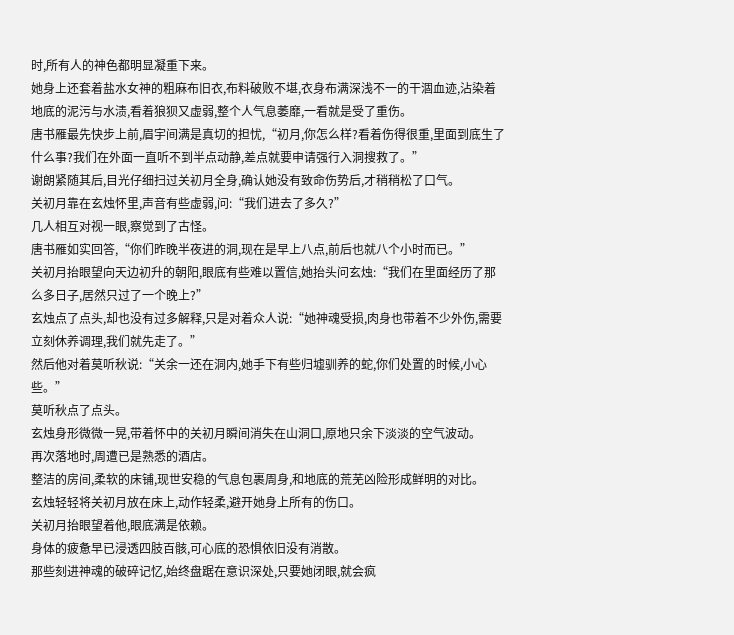时,所有人的神色都明显凝重下来。
她身上还套着盐水女神的粗麻布旧衣,布料破败不堪,衣身布满深浅不一的干涸血迹,沾染着地底的泥污与水渍,看着狼狈又虚弱,整个人气息萎靡,一看就是受了重伤。
唐书雁最先快步上前,眉宇间满是真切的担忧,“初月,你怎么样?看着伤得很重,里面到底生了什么事?我们在外面一直听不到半点动静,差点就要申请强行入洞搜救了。”
谢朗紧随其后,目光仔细扫过关初月全身,确认她没有致命伤势后,才稍稍松了口气。
关初月靠在玄烛怀里,声音有些虚弱,问:“我们进去了多久?”
几人相互对视一眼,察觉到了古怪。
唐书雁如实回答,“你们昨晚半夜进的洞,现在是早上八点,前后也就八个小时而已。”
关初月抬眼望向天边初升的朝阳,眼底有些难以置信,她抬头问玄烛:“我们在里面经历了那么多日子,居然只过了一个晚上?”
玄烛点了点头,却也没有过多解释,只是对着众人说:“她神魂受损,肉身也带着不少外伤,需要立刻休养调理,我们就先走了。”
然后他对着莫听秋说:“关余一还在洞内,她手下有些归墟驯养的蛇,你们处置的时候,小心些。”
莫听秋点了点头。
玄烛身形微微一晃,带着怀中的关初月瞬间消失在山洞口,原地只余下淡淡的空气波动。
再次落地时,周遭已是熟悉的酒店。
整洁的房间,柔软的床铺,现世安稳的气息包裹周身,和地底的荒芜凶险形成鲜明的对比。
玄烛轻轻将关初月放在床上,动作轻柔,避开她身上所有的伤口。
关初月抬眼望着他,眼底满是依赖。
身体的疲惫早已浸透四肢百骸,可心底的恐惧依旧没有消散。
那些刻进神魂的破碎记忆,始终盘踞在意识深处,只要她闭眼,就会疯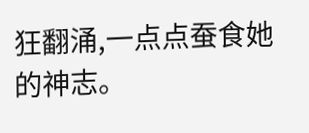狂翻涌,一点点蚕食她的神志。